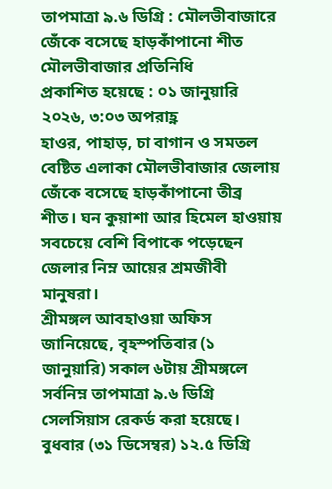তাপমাত্রা ৯.৬ ডিগ্রি : মৌলভীবাজারে জেঁকে বসেছে হাড়কাঁপানো শীত
মৌলভীবাজার প্রতিনিধি
প্রকাশিত হয়েছে : ০১ জানুয়ারি ২০২৬, ৩:০৩ অপরাহ্ণ
হাওর, পাহাড়, চা বাগান ও সমতল বেষ্টিত এলাকা মৌলভীবাজার জেলায় জেঁকে বসেছে হাড়কাঁপানো তীব্র শীত। ঘন কুয়াশা আর হিমেল হাওয়ায় সবচেয়ে বেশি বিপাকে পড়েছেন জেলার নিম্ন আয়ের শ্রমজীবী মানুষরা।
শ্রীমঙ্গল আবহাওয়া অফিস জানিয়েছে, বৃহস্পতিবার (১ জানুয়ারি) সকাল ৬টায় শ্রীমঙ্গলে সর্বনিম্ন তাপমাত্রা ৯.৬ ডিগ্রি সেলসিয়াস রেকর্ড করা হয়েছে। বুধবার (৩১ ডিসেম্বর) ১২.৫ ডিগ্রি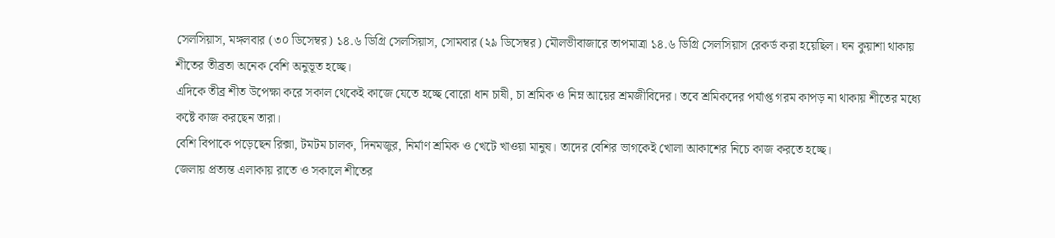সেলসিয়াস, মঙ্গলবার (৩০ ডিসেম্বর) ১৪.৬ ডিগ্রি সেলসিয়াস, সোমবার (২৯ ডিসেম্বর) মৌলভীবাজারে তাপমাত্রা ১৪.৬ ডিগ্রি সেলসিয়াস রেকর্ড করা হয়েছিল। ঘন কুয়াশা থাকায় শীতের তীব্রতা অনেক বেশি অনুভূত হচ্ছে।
এদিকে তীব্র শীত উপেক্ষা করে সকাল থেকেই কাজে যেতে হচ্ছে বোরো ধান চাষী, চা শ্রমিক ও নিম্ন আয়ের শ্রমজীবিদের। তবে শ্রমিকদের পর্যাপ্ত গরম কাপড় না থাকায় শীতের মধ্যে কষ্টে কাজ করছেন তারা।
বেশি বিপাকে পড়েছেন রিক্সা, টমটম চালক, দিনমজুর, নির্মাণ শ্রমিক ও খেটে খাওয়া মানুষ। তাদের বেশির ভাগকেই খোলা আকাশের নিচে কাজ করতে হচ্ছে।
জেলায় প্রত্যন্ত এলাকায় রাতে ও সকালে শীতের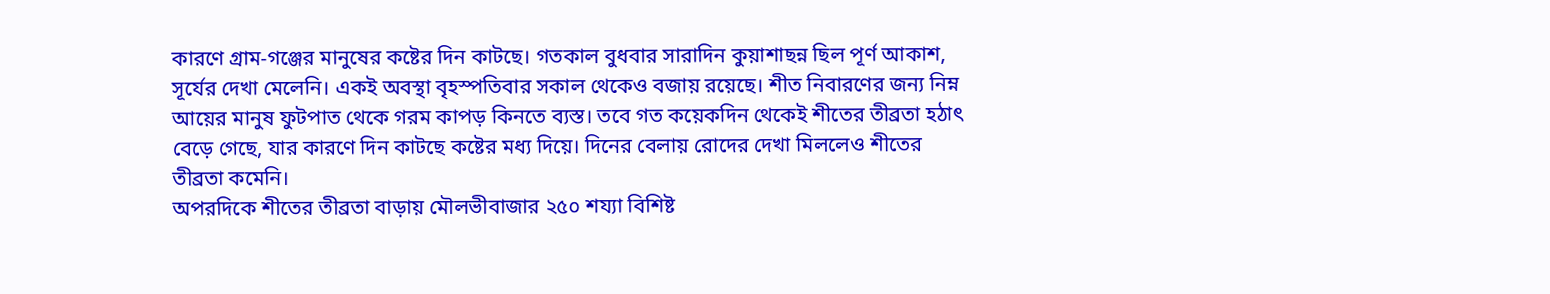কারণে গ্রাম-গঞ্জের মানুষের কষ্টের দিন কাটছে। গতকাল বুধবার সারাদিন কুয়াশাছন্ন ছিল পূর্ণ আকাশ, সূর্যের দেখা মেলেনি। একই অবস্থা বৃহস্পতিবার সকাল থেকেও বজায় রয়েছে। শীত নিবারণের জন্য নিম্ন আয়ের মানুষ ফুটপাত থেকে গরম কাপড় কিনতে ব্যস্ত। তবে গত কয়েকদিন থেকেই শীতের তীব্রতা হঠাৎ বেড়ে গেছে, যার কারণে দিন কাটছে কষ্টের মধ্য দিয়ে। দিনের বেলায় রোদের দেখা মিললেও শীতের তীব্রতা কমেনি।
অপরদিকে শীতের তীব্রতা বাড়ায় মৌলভীবাজার ২৫০ শয্যা বিশিষ্ট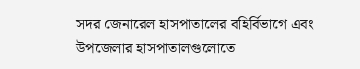সদর জেনারেল হাসপাতালের বহির্বিভাগে এবং উপজেলার হাসপাতালগুলোতে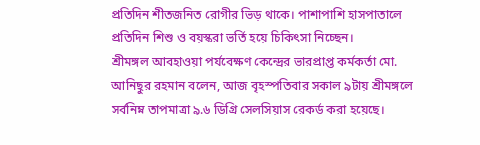প্রতিদিন শীতজনিত রোগীর ভিড় থাকে। পাশাপাশি হাসপাতালে প্রতিদিন শিশু ও বয়স্করা ভর্তি হয়ে চিকিৎসা নিচ্ছেন।
শ্রীমঙ্গল আবহাওয়া পর্যবেক্ষণ কেন্দ্রের ভারপ্রাপ্ত কর্মকর্তা মো. আনিছুর রহমান বলেন, আজ বৃহস্পতিবার সকাল ৯টায় শ্রীমঙ্গলে সর্বনিম্ন তাপমাত্রা ৯.৬ ডিগ্রি সেলসিয়াস রেকর্ড করা হয়েছে।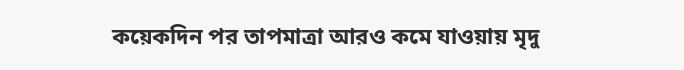কয়েকদিন পর তাপমাত্রা আরও কমে যাওয়ায় মৃদু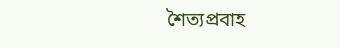শৈত্যপ্রবাহ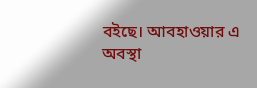বইছে। আবহাওয়ার এ অবস্থা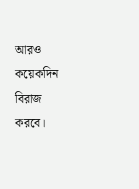আরও কয়েকদিন বিরাজ করবে।